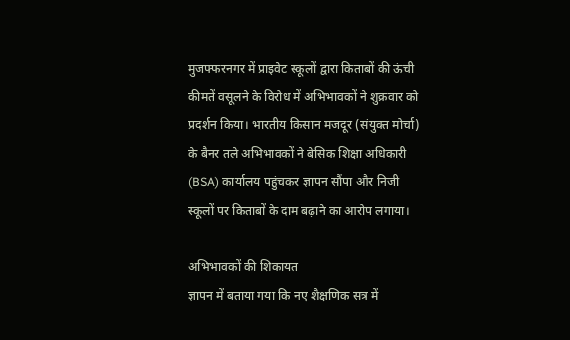मुजफ्फरनगर में प्राइवेट स्कूलों द्वारा किताबों की ऊंची कीमतें वसूलने के विरोध में अभिभावकों ने शुक्रवार को प्रदर्शन किया। भारतीय किसान मजदूर (संयुक्त मोर्चा) के बैनर तले अभिभावकों ने बेसिक शिक्षा अधिकारी (BSA) कार्यालय पहुंचकर ज्ञापन सौंपा और निजी स्कूलों पर किताबों के दाम बढ़ाने का आरोप लगाया।

अभिभावकों की शिकायत
ज्ञापन में बताया गया कि नए शैक्षणिक सत्र में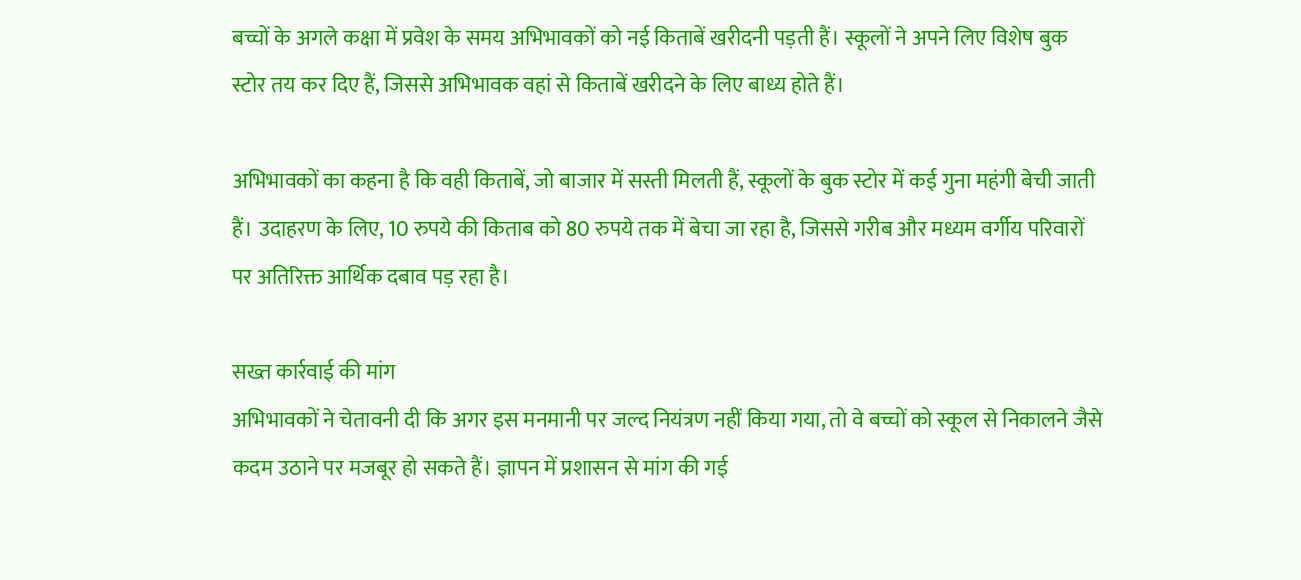बच्चों के अगले कक्षा में प्रवेश के समय अभिभावकों को नई किताबें खरीदनी पड़ती हैं। स्कूलों ने अपने लिए विशेष बुक स्टोर तय कर दिए हैं, जिससे अभिभावक वहां से किताबें खरीदने के लिए बाध्य होते हैं।

अभिभावकों का कहना है कि वही किताबें, जो बाजार में सस्ती मिलती हैं, स्कूलों के बुक स्टोर में कई गुना महंगी बेची जाती हैं। उदाहरण के लिए, 10 रुपये की किताब को 80 रुपये तक में बेचा जा रहा है, जिससे गरीब और मध्यम वर्गीय परिवारों पर अतिरिक्त आर्थिक दबाव पड़ रहा है।

सख्त कार्रवाई की मांग
अभिभावकों ने चेतावनी दी कि अगर इस मनमानी पर जल्द नियंत्रण नहीं किया गया, तो वे बच्चों को स्कूल से निकालने जैसे कदम उठाने पर मजबूर हो सकते हैं। ज्ञापन में प्रशासन से मांग की गई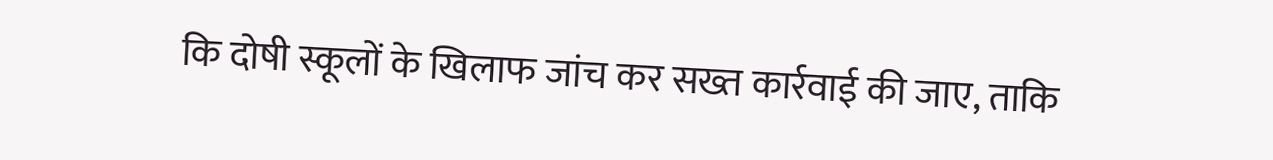कि दोषी स्कूलों के खिलाफ जांच कर सख्त कार्रवाई की जाए, ताकि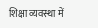शिक्षा व्यवस्था में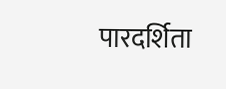पारदर्शिता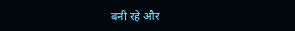बनी रहे और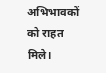अभिभावकों को राहत मिले।